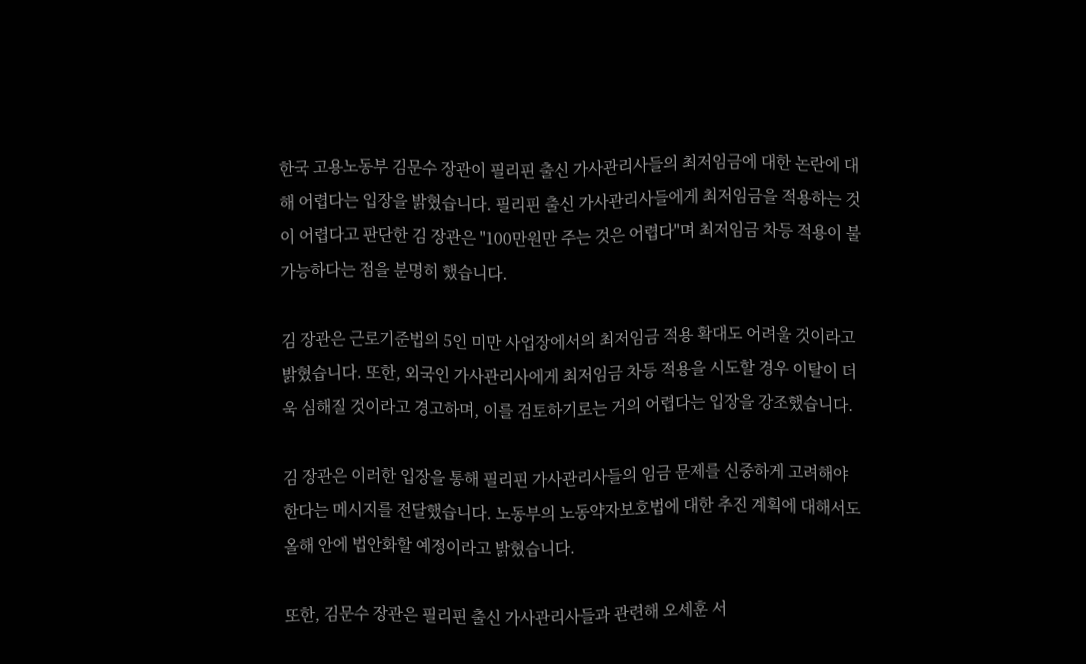한국 고용노동부 김문수 장관이 필리핀 출신 가사관리사들의 최저임금에 대한 논란에 대해 어렵다는 입장을 밝혔습니다. 필리핀 출신 가사관리사들에게 최저임금을 적용하는 것이 어렵다고 판단한 김 장관은 "100만원만 주는 것은 어렵다"며 최저임금 차등 적용이 불가능하다는 점을 분명히 했습니다.

김 장관은 근로기준법의 5인 미만 사업장에서의 최저임금 적용 확대도 어려울 것이라고 밝혔습니다. 또한, 외국인 가사관리사에게 최저임금 차등 적용을 시도할 경우 이탈이 더욱 심해질 것이라고 경고하며, 이를 검토하기로는 거의 어렵다는 입장을 강조했습니다.

김 장관은 이러한 입장을 통해 필리핀 가사관리사들의 임금 문제를 신중하게 고려해야 한다는 메시지를 전달했습니다. 노동부의 노동약자보호법에 대한 추진 계획에 대해서도 올해 안에 법안화할 예정이라고 밝혔습니다.

또한, 김문수 장관은 필리핀 출신 가사관리사들과 관련해 오세훈 서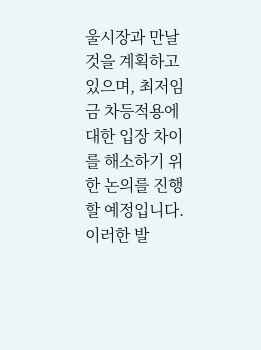울시장과 만날 것을 계획하고 있으며, 최저임금 차등적용에 대한 입장 차이를 해소하기 위한 논의를 진행할 예정입니다.이러한 발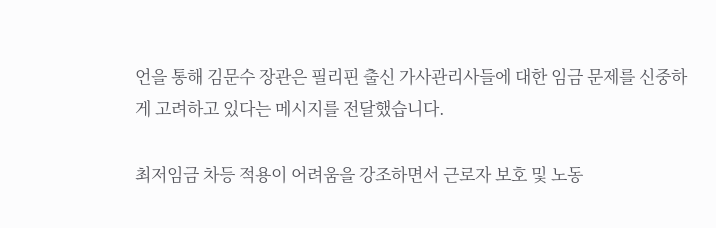언을 통해 김문수 장관은 필리핀 출신 가사관리사들에 대한 임금 문제를 신중하게 고려하고 있다는 메시지를 전달했습니다.

최저임금 차등 적용이 어려움을 강조하면서 근로자 보호 및 노동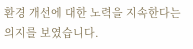환경 개선에 대한 노력을 지속한다는 의지를 보였습니다.